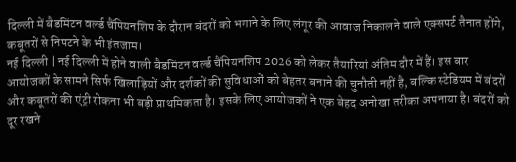दिल्ली में बैडमिंटन वर्ल्ड चैंपियनशिप के दौरान बंदरों को भगाने के लिए लंगूर की आवाज निकालने वाले एक्सपर्ट तैनात होंगे, कबूतरों से निपटने के भी इंतजाम।
नई दिल्ली | नई दिल्ली में होने वाली बैडमिंटन वर्ल्ड चैंपियनशिप 2026 को लेकर तैयारियां अंतिम दौर में हैं। इस बार आयोजकों के सामने सिर्फ खिलाड़ियों और दर्शकों की सुविधाओं को बेहतर बनाने की चुनौती नहीं है, बल्कि स्टेडियम में बंदरों और कबूतरों की एंट्री रोकना भी बड़ी प्राथमिकता है। इसके लिए आयोजकों ने एक बेहद अनोखा तरीका अपनाया है। बंदरों को दूर रखने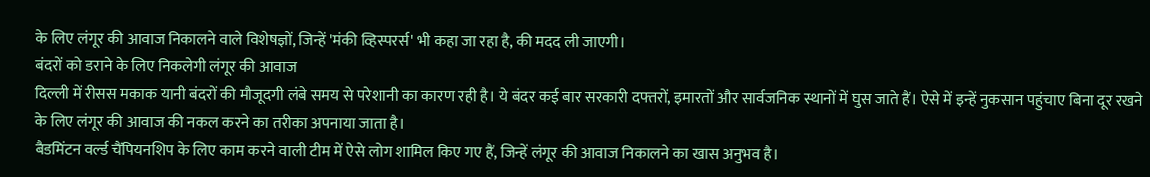के लिए लंगूर की आवाज निकालने वाले विशेषज्ञों, जिन्हें 'मंकी व्हिस्परर्स' भी कहा जा रहा है, की मदद ली जाएगी।
बंदरों को डराने के लिए निकलेगी लंगूर की आवाज
दिल्ली में रीसस मकाक यानी बंदरों की मौजूदगी लंबे समय से परेशानी का कारण रही है। ये बंदर कई बार सरकारी दफ्तरों, इमारतों और सार्वजनिक स्थानों में घुस जाते हैं। ऐसे में इन्हें नुकसान पहुंचाए बिना दूर रखने के लिए लंगूर की आवाज की नकल करने का तरीका अपनाया जाता है।
बैडमिंटन वर्ल्ड चैंपियनशिप के लिए काम करने वाली टीम में ऐसे लोग शामिल किए गए हैं, जिन्हें लंगूर की आवाज निकालने का खास अनुभव है।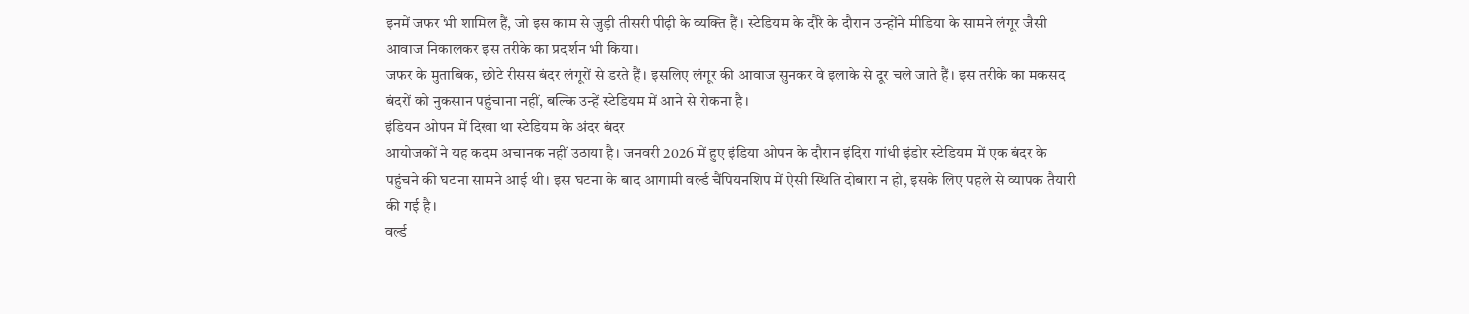इनमें जफर भी शामिल हैं, जो इस काम से जुड़ी तीसरी पीढ़ी के व्यक्ति हैं। स्टेडियम के दौरे के दौरान उन्होंने मीडिया के सामने लंगूर जैसी आवाज निकालकर इस तरीके का प्रदर्शन भी किया।
जफर के मुताबिक, छोटे रीसस बंदर लंगूरों से डरते हैं। इसलिए लंगूर की आवाज सुनकर वे इलाके से दूर चले जाते हैं। इस तरीके का मकसद बंदरों को नुकसान पहुंचाना नहीं, बल्कि उन्हें स्टेडियम में आने से रोकना है।
इंडियन ओपन में दिखा था स्टेडियम के अंदर बंदर
आयोजकों ने यह कदम अचानक नहीं उठाया है। जनवरी 2026 में हुए इंडिया ओपन के दौरान इंदिरा गांधी इंडोर स्टेडियम में एक बंदर के पहुंचने की घटना सामने आई थी। इस घटना के बाद आगामी वर्ल्ड चैंपियनशिप में ऐसी स्थिति दोबारा न हो, इसके लिए पहले से व्यापक तैयारी की गई है।
वर्ल्ड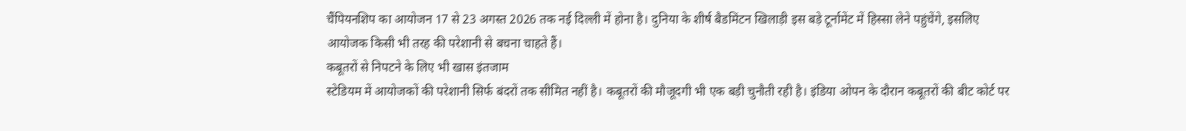चैंपियनशिप का आयोजन 17 से 23 अगस्त 2026 तक नई दिल्ली में होना है। दुनिया के शीर्ष बैडमिंटन खिलाड़ी इस बड़े टूर्नामेंट में हिस्सा लेने पहुंचेंगे, इसलिए आयोजक किसी भी तरह की परेशानी से बचना चाहते हैं।
कबूतरों से निपटने के लिए भी खास इंतजाम
स्टेडियम में आयोजकों की परेशानी सिर्फ बंदरों तक सीमित नहीं है। कबूतरों की मौजूदगी भी एक बड़ी चुनौती रही है। इंडिया ओपन के दौरान कबूतरों की बीट कोर्ट पर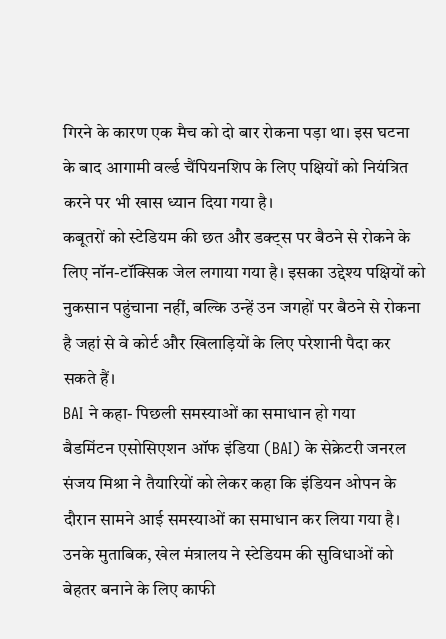गिरने के कारण एक मैच को दो बार रोकना पड़ा था। इस घटना के बाद आगामी वर्ल्ड चैंपियनशिप के लिए पक्षियों को नियंत्रित करने पर भी खास ध्यान दिया गया है।
कबूतरों को स्टेडियम की छत और डक्ट्स पर बैठने से रोकने के लिए नॉन-टॉक्सिक जेल लगाया गया है। इसका उद्देश्य पक्षियों को नुकसान पहुंचाना नहीं, बल्कि उन्हें उन जगहों पर बैठने से रोकना है जहां से वे कोर्ट और खिलाड़ियों के लिए परेशानी पैदा कर सकते हैं।
BAI ने कहा- पिछली समस्याओं का समाधान हो गया
बैडमिंटन एसोसिएशन ऑफ इंडिया (BAI) के सेक्रेटरी जनरल संजय मिश्रा ने तैयारियों को लेकर कहा कि इंडियन ओपन के दौरान सामने आई समस्याओं का समाधान कर लिया गया है। उनके मुताबिक, खेल मंत्रालय ने स्टेडियम की सुविधाओं को बेहतर बनाने के लिए काफी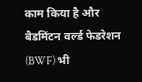काम किया है और बैडमिंटन वर्ल्ड फेडरेशन (BWF) भी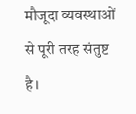मौजूदा व्यवस्थाओं से पूरी तरह संतुष्ट है।